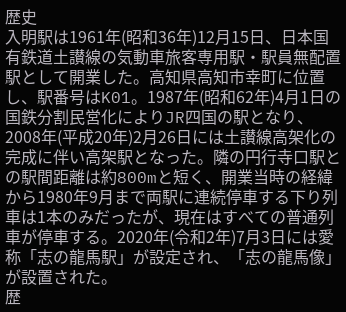歴史
入明駅は1961年(昭和36年)12月15日、日本国有鉄道土讃線の気動車旅客専用駅・駅員無配置駅として開業した。高知県高知市幸町に位置し、駅番号はK01。1987年(昭和62年)4月1日の国鉄分割民営化によりJR四国の駅となり、2008年(平成20年)2月26日には土讃線高架化の完成に伴い高架駅となった。隣の円行寺口駅との駅間距離は約800mと短く、開業当時の経緯から1980年9月まで両駅に連続停車する下り列車は1本のみだったが、現在はすべての普通列車が停車する。2020年(令和2年)7月3日には愛称「志の龍馬駅」が設定され、「志の龍馬像」が設置された。
歴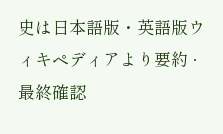史は日本語版・英語版ウィキペディアより要約 · 最終確認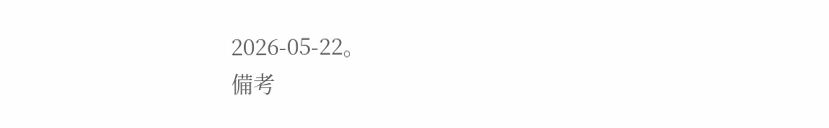2026-05-22。
備考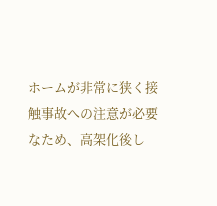ホームが非常に狭く接触事故への注意が必要なため、高架化後し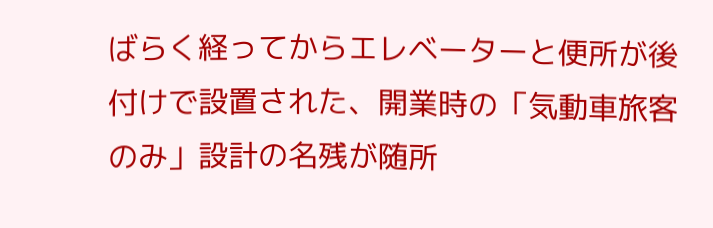ばらく経ってからエレベーターと便所が後付けで設置された、開業時の「気動車旅客のみ」設計の名残が随所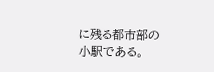に残る都市部の小駅である。